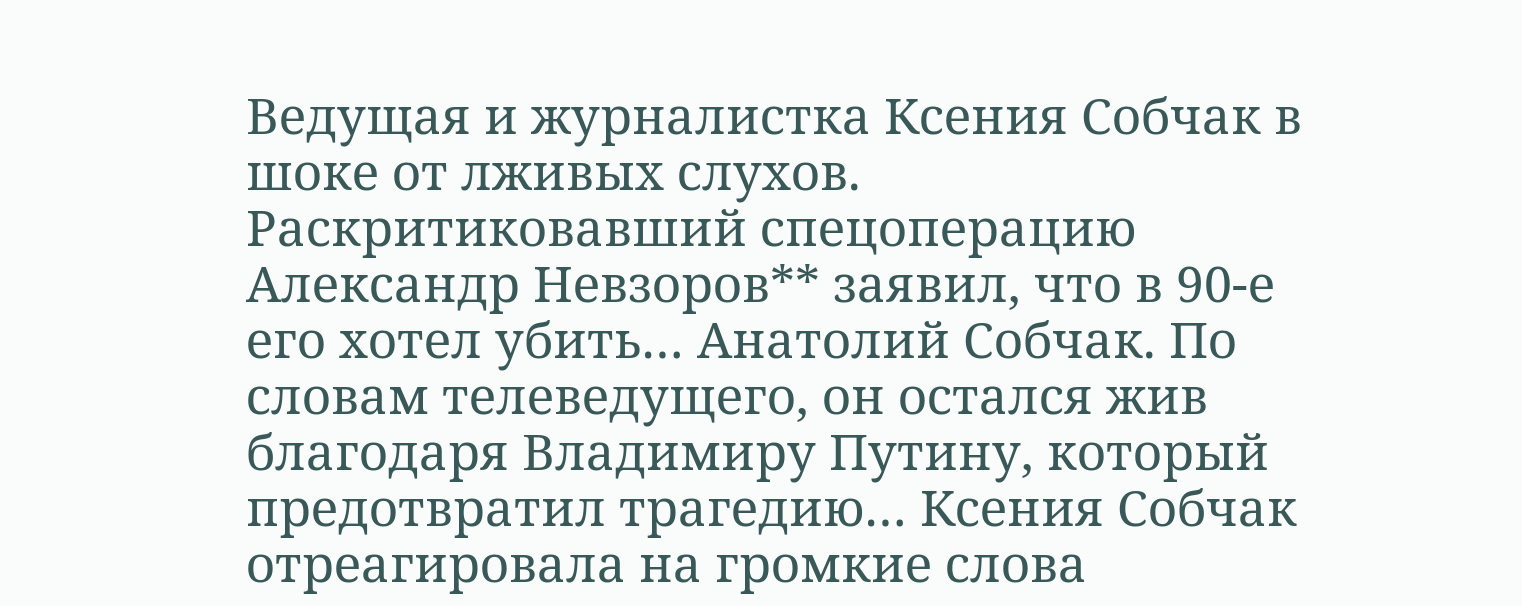Ведущая и журналистка Ксения Собчак в шоке от лживых слухов.
Раскритиковавший спецоперацию Александр Невзоров** заявил, что в 90-е его хотел убить… Анатолий Собчак. По словам телеведущего, он остался жив благодаря Владимиру Путину, который предотвратил трагедию… Ксения Собчак отреагировала на громкие слова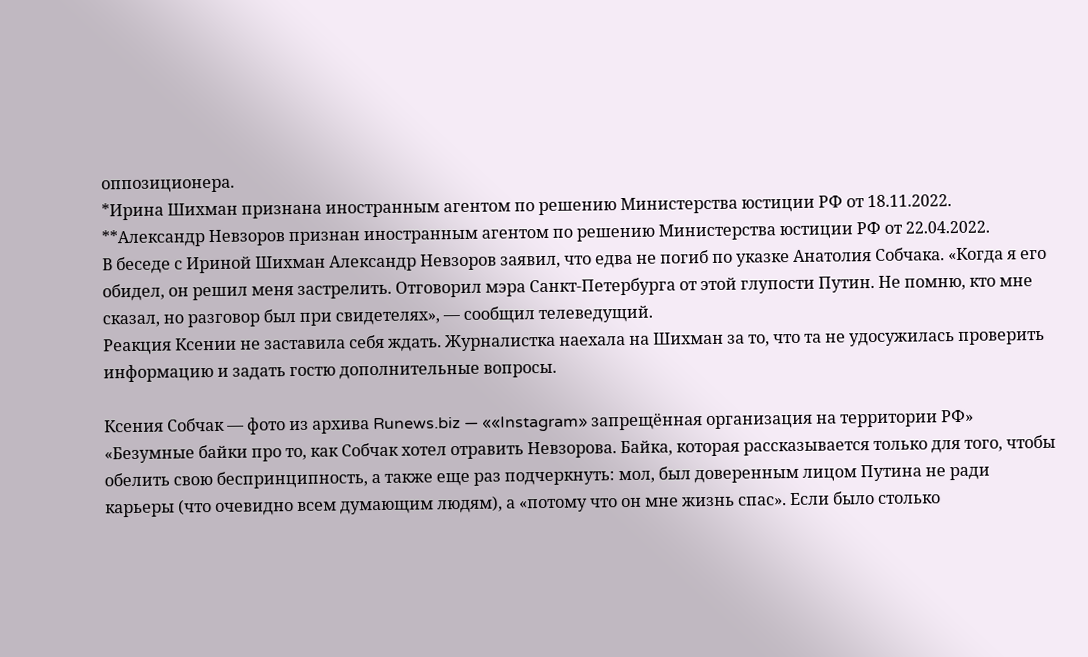оппозиционера.
*Ирина Шихман признана иностранным агентом по решению Министерства юстиции РФ от 18.11.2022.
**Александр Невзоров признан иностранным агентом по решению Министерства юстиции РФ от 22.04.2022.
В беседе с Ириной Шихман Александр Невзоров заявил, что едва не погиб по указке Анатолия Собчака. «Когда я его обидел, он решил меня застрелить. Отговорил мэра Санкт-Петербурга от этой глупости Путин. Не помню, кто мне сказал, но разговор был при свидетелях», — сообщил телеведущий.
Реакция Ксении не заставила себя ждать. Журналистка наехала на Шихман за то, что та не удосужилась проверить информацию и задать гостю дополнительные вопросы.

Ксения Собчак — фото из архива Runews.biz — ««Instagram» запрещённая организация на территории РФ»
«Безумные байки про то, как Собчак хотел отравить Невзорова. Байка, которая рассказывается только для того, чтобы обелить свою беспринципность, а также еще раз подчеркнуть: мол, был доверенным лицом Путина не ради карьеры (что очевидно всем думающим людям), а «потому что он мне жизнь спас». Если было столько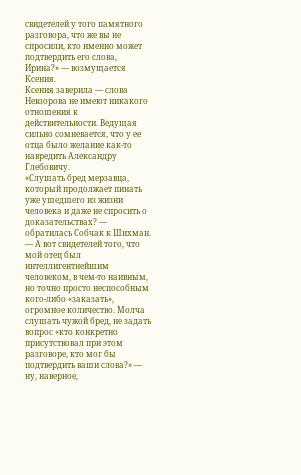свидетелей у того памятного разговора, что же вы не спросили, кто именно может подтвердить его слова, Ирина?» — возмущается Ксения.
Ксения заверила — слова Невзорова не имеют никакого отношения к действительности. Ведущая сильно сомневается, что у ее отца было желание как-то навредить Александру Глебовичу.
«Слушать бред мерзавца, который продолжает пинать уже ушедшего из жизни человека и даже не спросить о доказательствах? — обратилась Собчак к Шихман. — А вот свидетелей того, что мой отец был интеллигентнейшим человеком, в чем-то наивным, но точно просто неспособным кого-либо «заказать», огромное количество. Молча слушать чужой бред, не задать вопрос «кто конкретно присутствовал при этом разговоре, кто мог бы подтвердить ваши слова?» — ну, наверное,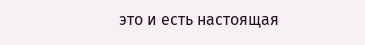это и есть настоящая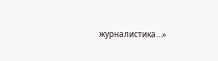журналистика…»